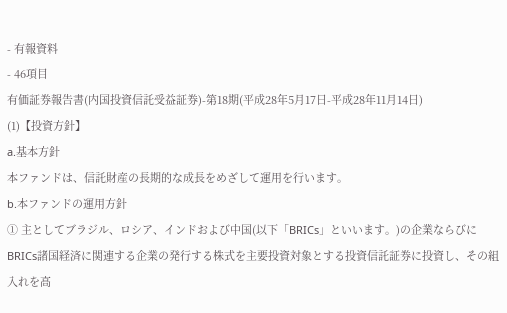- 有報資料
- 46項目
有価証券報告書(内国投資信託受益証券)-第18期(平成28年5月17日-平成28年11月14日)
(1)【投資方針】
a.基本方針
本ファンドは、信託財産の長期的な成長をめざして運用を行います。
b.本ファンドの運用方針
① 主としてブラジル、ロシア、インドおよび中国(以下「BRICs」といいます。)の企業ならびにBRICs諸国経済に関連する企業の発行する株式を主要投資対象とする投資信託証券に投資し、その組入れを高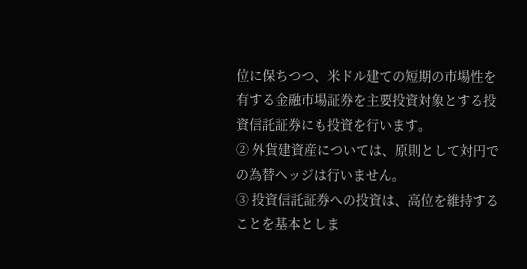位に保ちつつ、米ドル建ての短期の市場性を有する金融市場証券を主要投資対象とする投資信託証券にも投資を行います。
② 外貨建資産については、原則として対円での為替ヘッジは行いません。
③ 投資信託証券への投資は、高位を維持することを基本としま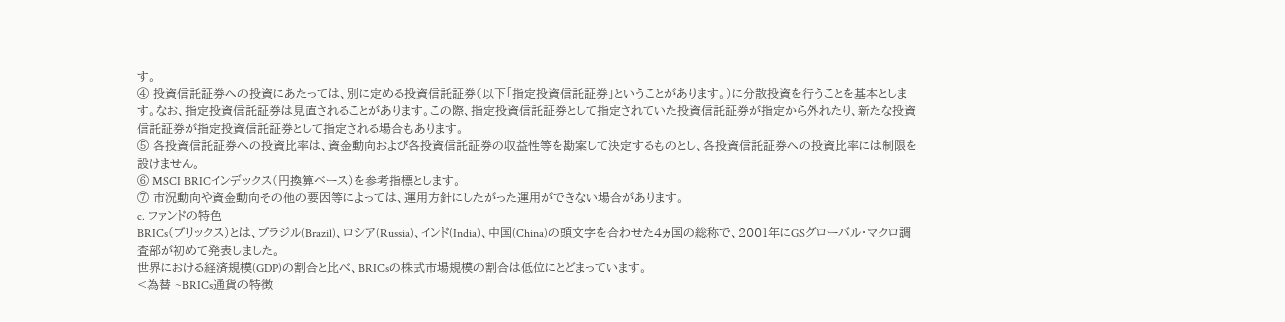す。
④ 投資信託証券への投資にあたっては、別に定める投資信託証券(以下「指定投資信託証券」ということがあります。)に分散投資を行うことを基本とします。なお、指定投資信託証券は見直されることがあります。この際、指定投資信託証券として指定されていた投資信託証券が指定から外れたり、新たな投資信託証券が指定投資信託証券として指定される場合もあります。
⑤ 各投資信託証券への投資比率は、資金動向および各投資信託証券の収益性等を勘案して決定するものとし、各投資信託証券への投資比率には制限を設けません。
⑥ MSCI BRICインデックス(円換算ベース)を参考指標とします。
⑦ 市況動向や資金動向その他の要因等によっては、運用方針にしたがった運用ができない場合があります。
c. ファンドの特色
BRICs(ブリックス)とは、ブラジル(Brazil)、ロシア(Russia)、インド(India)、中国(China)の頭文字を合わせた4ヵ国の総称で、2001年にGSグローバル・マクロ調査部が初めて発表しました。
世界における経済規模(GDP)の割合と比べ、BRICsの株式市場規模の割合は低位にとどまっています。
<為替 ~BRICs通貨の特徴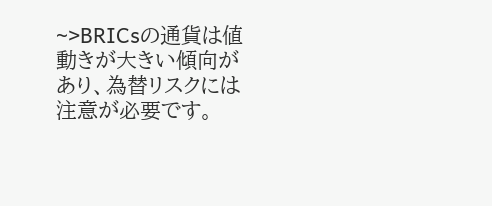~>BRICsの通貨は値動きが大きい傾向があり、為替リスクには注意が必要です。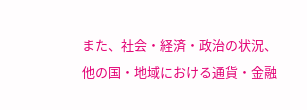また、社会・経済・政治の状況、他の国・地域における通貨・金融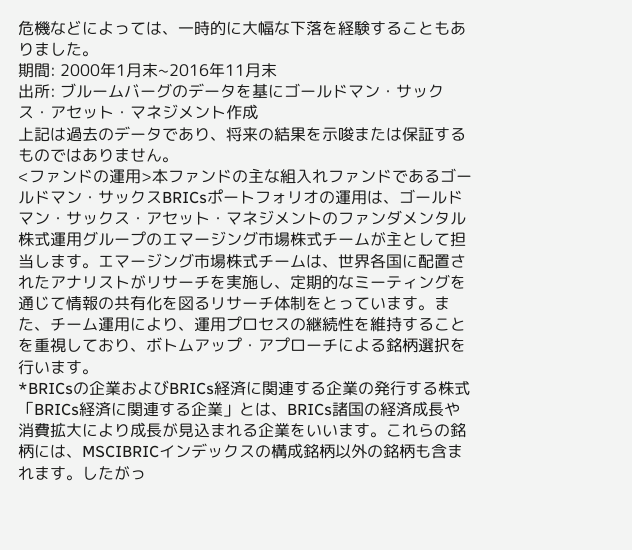危機などによっては、一時的に大幅な下落を経験することもありました。
期間: 2000年1月末~2016年11月末
出所: ブルームバーグのデータを基にゴールドマン・サックス・アセット・マネジメント作成
上記は過去のデータであり、将来の結果を示唆または保証するものではありません。
<ファンドの運用>本ファンドの主な組入れファンドであるゴールドマン・サックスBRICsポートフォリオの運用は、ゴールドマン・サックス・アセット・マネジメントのファンダメンタル株式運用グループのエマージング市場株式チームが主として担当します。エマージング市場株式チームは、世界各国に配置されたアナリストがリサーチを実施し、定期的なミーティングを通じて情報の共有化を図るリサーチ体制をとっています。また、チーム運用により、運用プロセスの継続性を維持することを重視しており、ボトムアップ・アプローチによる銘柄選択を行います。
*BRICsの企業およびBRICs経済に関連する企業の発行する株式
「BRICs経済に関連する企業」とは、BRICs諸国の経済成長や消費拡大により成長が見込まれる企業をいいます。これらの銘柄には、MSCIBRICインデックスの構成銘柄以外の銘柄も含まれます。したがっ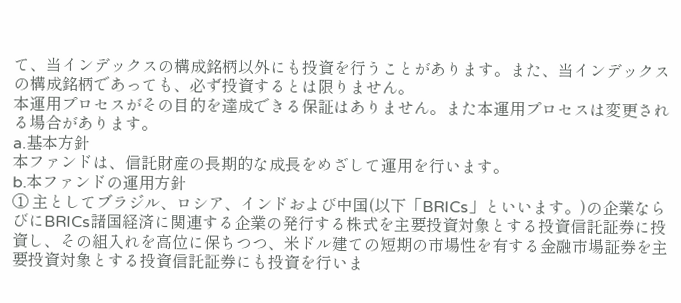て、当インデックスの構成銘柄以外にも投資を行うことがあります。また、当インデックスの構成銘柄であっても、必ず投資するとは限りません。
本運用プロセスがその目的を達成できる保証はありません。また本運用プロセスは変更される場合があります。
a.基本方針
本ファンドは、信託財産の長期的な成長をめざして運用を行います。
b.本ファンドの運用方針
① 主としてブラジル、ロシア、インドおよび中国(以下「BRICs」といいます。)の企業ならびにBRICs諸国経済に関連する企業の発行する株式を主要投資対象とする投資信託証券に投資し、その組入れを高位に保ちつつ、米ドル建ての短期の市場性を有する金融市場証券を主要投資対象とする投資信託証券にも投資を行いま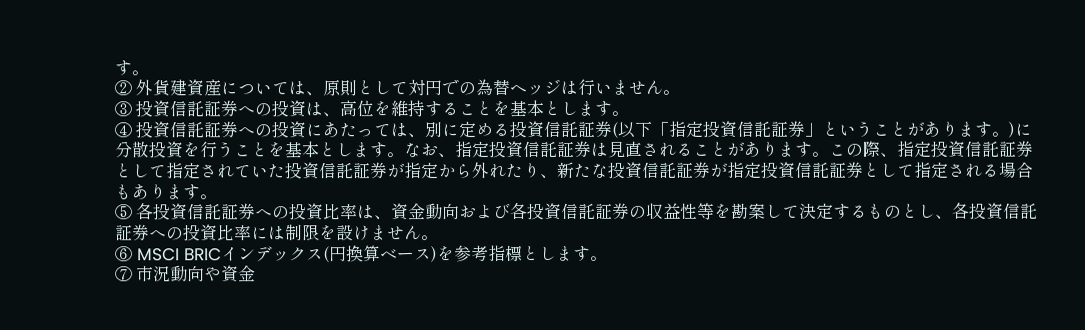す。
② 外貨建資産については、原則として対円での為替ヘッジは行いません。
③ 投資信託証券への投資は、高位を維持することを基本とします。
④ 投資信託証券への投資にあたっては、別に定める投資信託証券(以下「指定投資信託証券」ということがあります。)に分散投資を行うことを基本とします。なお、指定投資信託証券は見直されることがあります。この際、指定投資信託証券として指定されていた投資信託証券が指定から外れたり、新たな投資信託証券が指定投資信託証券として指定される場合もあります。
⑤ 各投資信託証券への投資比率は、資金動向および各投資信託証券の収益性等を勘案して決定するものとし、各投資信託証券への投資比率には制限を設けません。
⑥ MSCI BRICインデックス(円換算ベース)を参考指標とします。
⑦ 市況動向や資金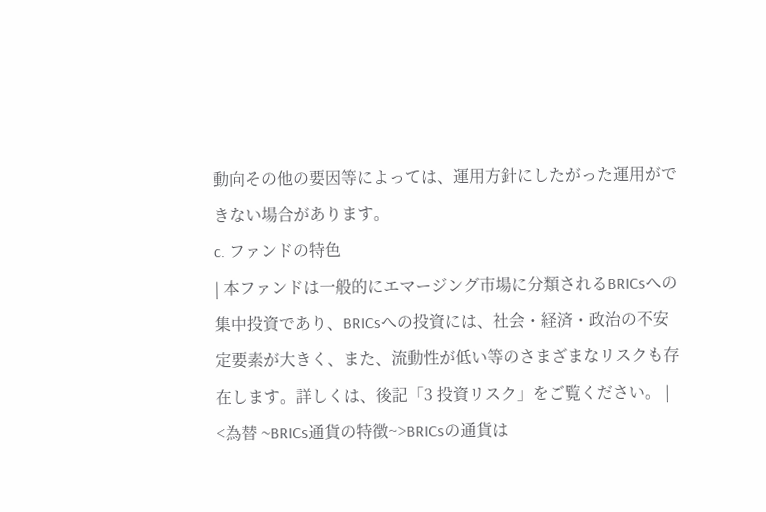動向その他の要因等によっては、運用方針にしたがった運用ができない場合があります。
c. ファンドの特色
| 本ファンドは一般的にエマージング市場に分類されるBRICsへの集中投資であり、BRICsへの投資には、社会・経済・政治の不安定要素が大きく、また、流動性が低い等のさまざまなリスクも存在します。詳しくは、後記「3 投資リスク」をご覧ください。 |
<為替 ~BRICs通貨の特徴~>BRICsの通貨は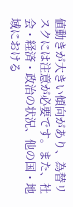値動きが大きい傾向があり、為替リスクには注意が必要です。また、社会・経済・政治の状況、他の国・地域における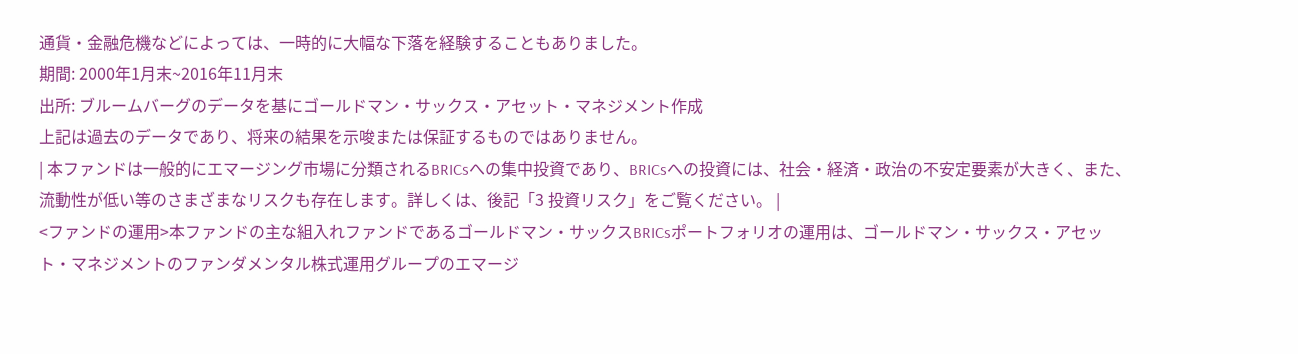通貨・金融危機などによっては、一時的に大幅な下落を経験することもありました。
期間: 2000年1月末~2016年11月末
出所: ブルームバーグのデータを基にゴールドマン・サックス・アセット・マネジメント作成
上記は過去のデータであり、将来の結果を示唆または保証するものではありません。
| 本ファンドは一般的にエマージング市場に分類されるBRICsへの集中投資であり、BRICsへの投資には、社会・経済・政治の不安定要素が大きく、また、流動性が低い等のさまざまなリスクも存在します。詳しくは、後記「3 投資リスク」をご覧ください。 |
<ファンドの運用>本ファンドの主な組入れファンドであるゴールドマン・サックスBRICsポートフォリオの運用は、ゴールドマン・サックス・アセット・マネジメントのファンダメンタル株式運用グループのエマージ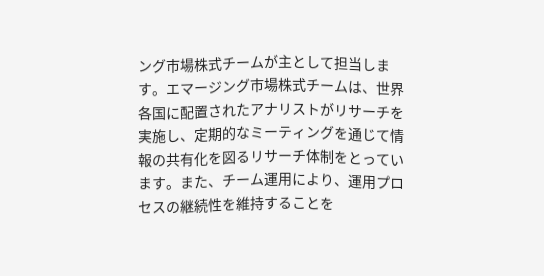ング市場株式チームが主として担当します。エマージング市場株式チームは、世界各国に配置されたアナリストがリサーチを実施し、定期的なミーティングを通じて情報の共有化を図るリサーチ体制をとっています。また、チーム運用により、運用プロセスの継続性を維持することを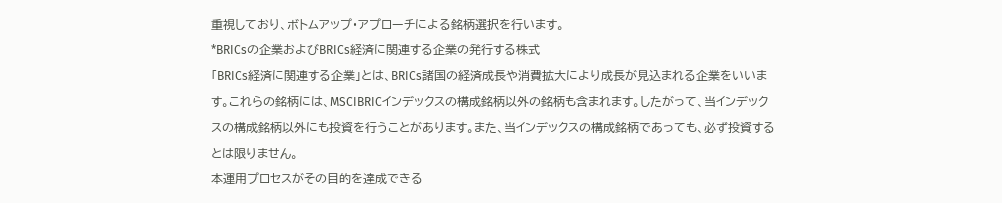重視しており、ボトムアップ・アプローチによる銘柄選択を行います。
*BRICsの企業およびBRICs経済に関連する企業の発行する株式
「BRICs経済に関連する企業」とは、BRICs諸国の経済成長や消費拡大により成長が見込まれる企業をいいます。これらの銘柄には、MSCIBRICインデックスの構成銘柄以外の銘柄も含まれます。したがって、当インデックスの構成銘柄以外にも投資を行うことがあります。また、当インデックスの構成銘柄であっても、必ず投資するとは限りません。
本運用プロセスがその目的を達成できる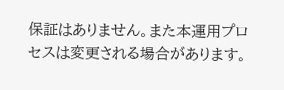保証はありません。また本運用プロセスは変更される場合があります。